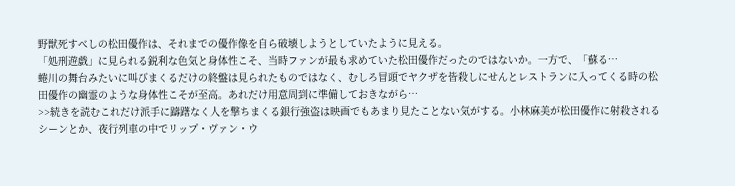野獣死すべしの松田優作は、それまでの優作像を自ら破壊しようとしていたように見える。
「処刑遊戯」に見られる鋭利な色気と身体性こそ、当時ファンが最も求めていた松田優作だったのではないか。一方で、「蘇る…
蜷川の舞台みたいに叫びまくるだけの終盤は見られたものではなく、むしろ冒頭でヤクザを皆殺しにせんとレストランに入ってくる時の松田優作の幽霊のような身体性こそが至高。あれだけ用意周到に準備しておきながら…
>>続きを読むこれだけ派手に躊躇なく人を撃ちまくる銀行強盗は映画でもあまり見たことない気がする。小林麻美が松田優作に射殺されるシーンとか、夜行列車の中でリップ・ヴァン・ウ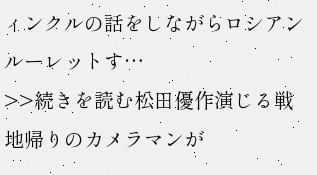ィンクルの話をしながらロシアンルーレットす…
>>続きを読む松田優作演じる戦地帰りのカメラマンが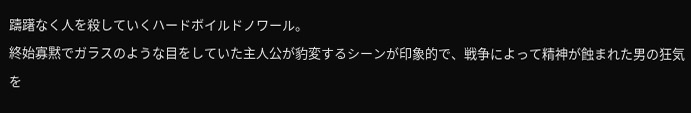躊躇なく人を殺していくハードボイルドノワール。
終始寡黙でガラスのような目をしていた主人公が豹変するシーンが印象的で、戦争によって精神が蝕まれた男の狂気を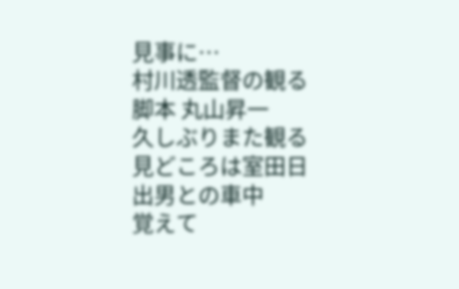見事に…
村川透監督の観る
脚本 丸山昇一
久しぶりまた観る
見どころは室田日出男との車中
覚えて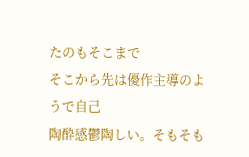たのもそこまで
そこから先は優作主導のようで自己
陶酔感鬱陶しい。そもそも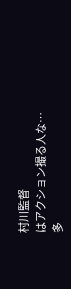村川監督
はアクション撮る人な…
多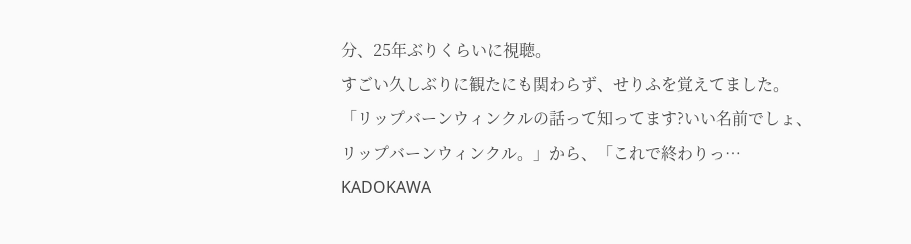分、25年ぶりくらいに視聴。
すごい久しぶりに観たにも関わらず、せりふを覚えてました。
「リップバーンウィンクルの話って知ってます?いい名前でしょ、リップバーンウィンクル。」から、「これで終わりっ…
KADOKAWA